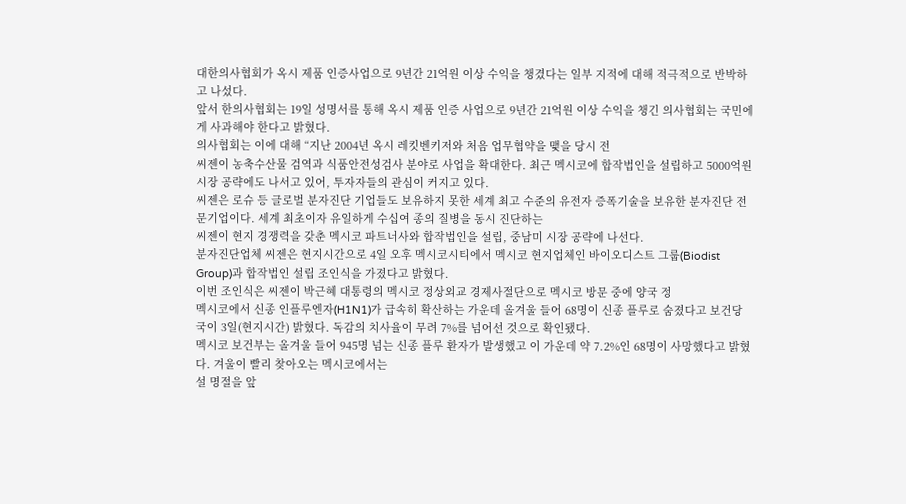대한의사협회가 옥시 제품 인증사업으로 9년간 21억원 이상 수익을 챙겼다는 일부 지적에 대해 적극적으로 반박하고 나섰다.
앞서 한의사협회는 19일 성명서를 통해 옥시 제품 인증 사업으로 9년간 21억원 이상 수익을 챙긴 의사협회는 국민에게 사과해야 한다고 밝혔다.
의사협회는 이에 대해 “지난 2004년 옥시 레킷벤키저와 처음 업무협약을 맺을 당시 전
씨젠이 농축수산물 검역과 식품안전성검사 분야로 사업을 확대한다. 최근 멕시코에 합작법인을 설립하고 5000억원 시장 공략에도 나서고 있어, 투자자들의 관심이 커지고 있다.
씨젠은 로슈 등 글로벌 분자진단 기업들도 보유하지 못한 세계 최고 수준의 유전자 증폭기술을 보유한 분자진단 전문기업이다. 세계 최초이자 유일하게 수십여 종의 질병을 동시 진단하는
씨젠이 현지 경쟁력을 갖춘 멕시코 파트너사와 합작법인을 설립, 중남미 시장 공략에 나선다.
분자진단업체 씨젠은 현지시간으로 4일 오후 멕시코시티에서 멕시코 현지업체인 바이오디스트 그룹(Biodist Group)과 합작법인 설립 조인식을 가졌다고 밝혔다.
이번 조인식은 씨젠이 박근혜 대통령의 멕시코 정상외교 경제사절단으로 멕시코 방문 중에 양국 정
멕시코에서 신종 인플루엔자(H1N1)가 급속히 확산하는 가운데 올겨울 들어 68명이 신종 플루로 숨졌다고 보건당국이 3일(현지시간) 밝혔다. 독감의 치사율이 무려 7%를 넘어선 것으로 확인됐다.
멕시코 보건부는 올겨울 들어 945명 넘는 신종 플루 환자가 발생했고 이 가운데 약 7.2%인 68명이 사망했다고 밝혔다. 겨울이 빨리 찾아오는 멕시코에서는
설 명절을 앞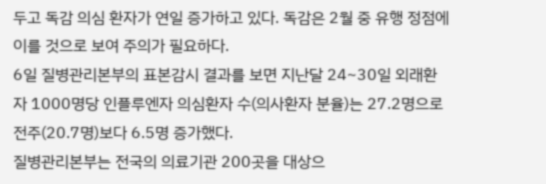두고 독감 의심 환자가 연일 증가하고 있다. 독감은 2월 중 유행 정점에 이를 것으로 보여 주의가 필요하다.
6일 질병관리본부의 표본감시 결과를 보면 지난달 24~30일 외래환자 1000명당 인플루엔자 의심환자 수(의사환자 분율)는 27.2명으로 전주(20.7명)보다 6.5명 증가했다.
질병관리본부는 전국의 의료기관 200곳을 대상으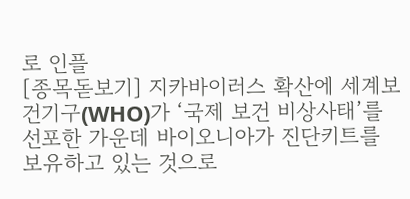로 인플
[종목돋보기] 지카바이러스 확산에 세계보건기구(WHO)가 ‘국제 보건 비상사태’를 선포한 가운데 바이오니아가 진단키트를 보유하고 있는 것으로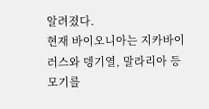알려졌다.
현재 바이오니아는 지카바이러스와 뎅기열, 말라리아 등 모기를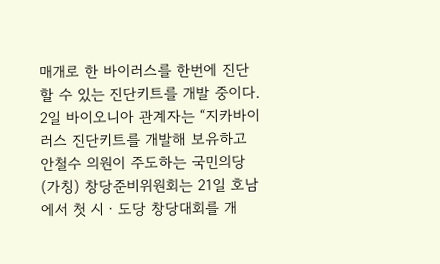매개로 한 바이러스를 한번에 진단 할 수 있는 진단키트를 개발 중이다.
2일 바이오니아 관계자는 “지카바이러스 진단키트를 개발해 보유하고
안철수 의원이 주도하는 국민의당(가칭) 창당준비위원회는 21일 호남에서 첫 시ㆍ도당 창당대회를 개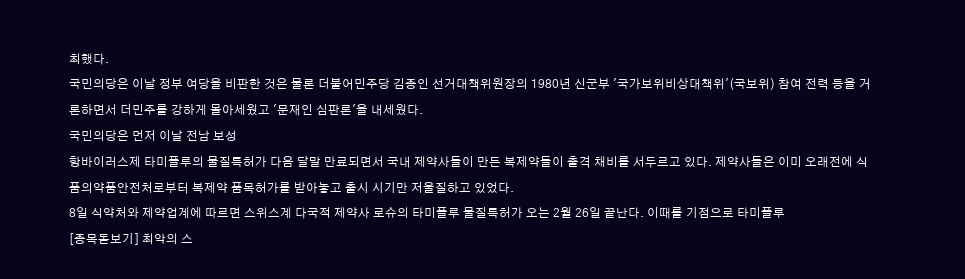최했다.
국민의당은 이날 정부 여당을 비판한 것은 물론 더불어민주당 김종인 선거대책위원장의 1980년 신군부 '국가보위비상대책위'(국보위) 참여 전력 등을 거론하면서 더민주를 강하게 몰아세웠고 '문재인 심판론'을 내세웠다.
국민의당은 먼저 이날 전남 보성
항바이러스제 타미플루의 물질특허가 다음 달말 만료되면서 국내 제약사들이 만든 복제약들이 출격 채비를 서두르고 있다. 제약사들은 이미 오래전에 식품의약품안전처로부터 복제약 품목허가를 받아놓고 출시 시기만 저울질하고 있었다.
8일 식약처와 제약업계에 따르면 스위스계 다국적 제약사 로슈의 타미플루 물질특허가 오는 2월 26일 끝난다. 이때를 기점으로 타미플루
[종목돋보기] 최악의 스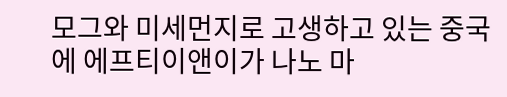모그와 미세먼지로 고생하고 있는 중국에 에프티이앤이가 나노 마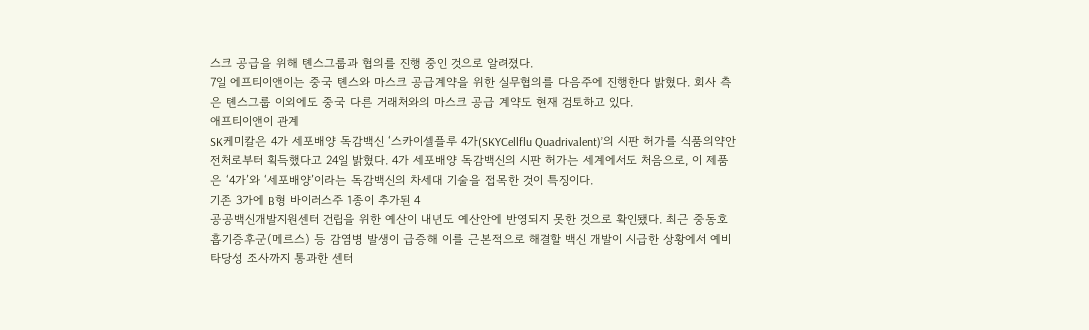스크 공급을 위해 톈스그룹과 협의를 진행 중인 것으로 알려졌다.
7일 에프티이앤이는 중국 톈스와 마스크 공급계약을 위한 실무협의를 다음주에 진행한다 밝혔다. 회사 측은 톈스그룹 이외에도 중국 다른 거래처와의 마스크 공급 계약도 현재 검토하고 있다.
애프티이앤이 관계
SK케미칼은 4가 세포배양 독감백신 ‘스카이셀플루 4가(SKYCellflu Quadrivalent)’의 시판 허가를 식품의약안전처로부터 획득했다고 24일 밝혔다. 4가 세포배양 독감백신의 시판 허가는 세계에서도 처음으로, 이 제품은 ‘4가’와 ‘세포배양’이라는 독감백신의 차세대 기술을 접목한 것이 특징이다.
기존 3가에 B형 바이러스주 1종이 추가된 4
공공백신개발지원센터 건립을 위한 예산이 내년도 예산안에 반영되지 못한 것으로 확인됐다. 최근 중동호흡기증후군(메르스) 등 감염병 발생이 급증해 이를 근본적으로 해결할 백신 개발이 시급한 상황에서 예비타당성 조사까지 통과한 센터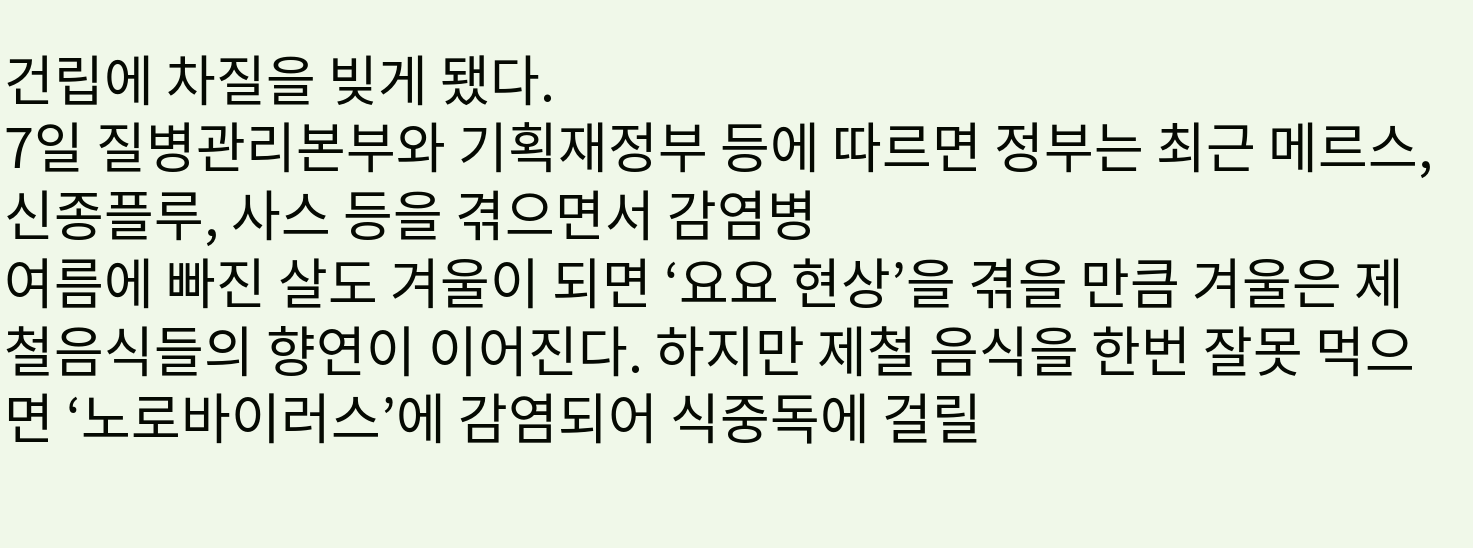건립에 차질을 빚게 됐다.
7일 질병관리본부와 기획재정부 등에 따르면 정부는 최근 메르스, 신종플루, 사스 등을 겪으면서 감염병
여름에 빠진 살도 겨울이 되면 ‘요요 현상’을 겪을 만큼 겨울은 제철음식들의 향연이 이어진다. 하지만 제철 음식을 한번 잘못 먹으면 ‘노로바이러스’에 감염되어 식중독에 걸릴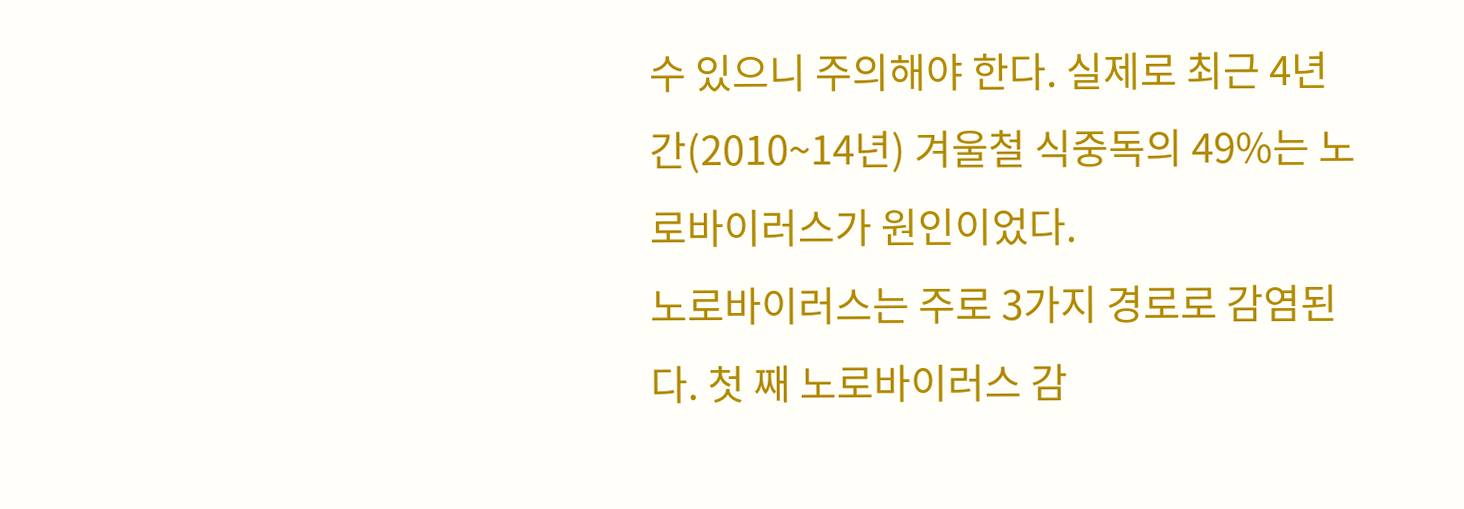수 있으니 주의해야 한다. 실제로 최근 4년간(2010~14년) 겨울철 식중독의 49%는 노로바이러스가 원인이었다.
노로바이러스는 주로 3가지 경로로 감염된다. 첫 째 노로바이러스 감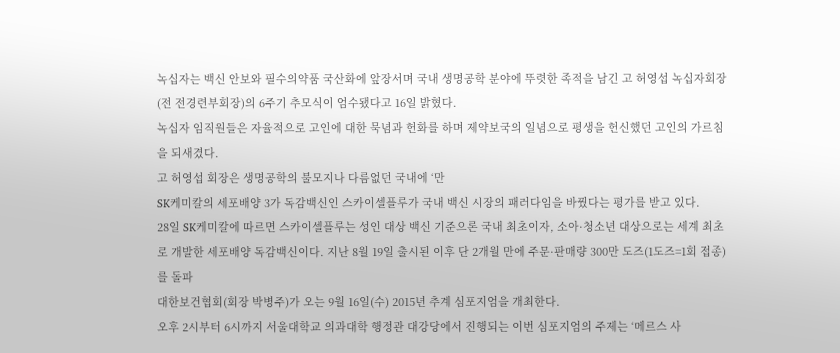녹십자는 백신 안보와 필수의약품 국산화에 앞장서며 국내 생명공학 분야에 뚜렷한 족적을 남긴 고 허영섭 녹십자회장(전 전경련부회장)의 6주기 추모식이 엄수됐다고 16일 밝혔다.
녹십자 임직원들은 자율적으로 고인에 대한 묵념과 헌화를 하며 제약보국의 일념으로 평생을 헌신했던 고인의 가르침을 되새겼다.
고 허영섭 회장은 생명공학의 불모지나 다름없던 국내에 ‘만
SK케미칼의 세포배양 3가 독감백신인 스카이셀플루가 국내 백신 시장의 패러다임을 바꿨다는 평가를 받고 있다.
28일 SK케미칼에 따르면 스카이셀플루는 성인 대상 백신 기준으론 국내 최초이자, 소아·청소년 대상으로는 세계 최초로 개발한 세포배양 독감백신이다. 지난 8월 19일 출시된 이후 단 2개월 만에 주문·판매량 300만 도즈(1도즈=1회 접종)를 돌파
대한보건협회(회장 박병주)가 오는 9월 16일(수) 2015년 추계 심포지엄을 개최한다.
오후 2시부터 6시까지 서울대학교 의과대학 행정관 대강당에서 진행되는 이번 심포지엄의 주제는 ‘메르스 사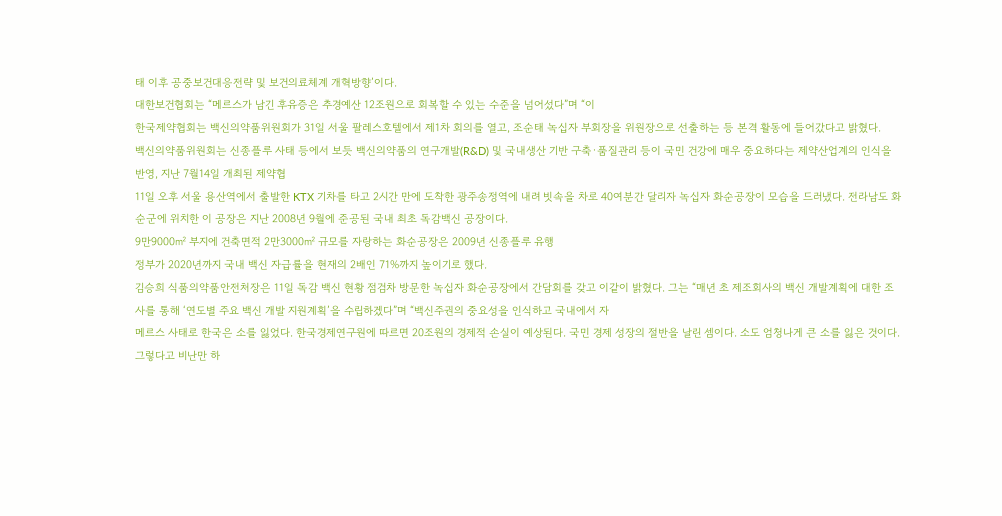태 이후 공중보건대응전략 및 보건의료체계 개혁방향’이다.
대한보건협회는 “메르스가 남긴 후유증은 추경예산 12조원으로 회복할 수 있는 수준을 넘어섰다”며 “이
한국제약협회는 백신의약품위원회가 31일 서울 팔레스호텔에서 제1차 회의를 열고, 조순태 녹십자 부회장을 위원장으로 선출하는 등 본격 활동에 들어갔다고 밝혔다.
백신의약품위원회는 신종플루 사태 등에서 보듯 백신의약품의 연구개발(R&D) 및 국내생산 기반 구축·품질관리 등이 국민 건강에 매우 중요하다는 제약산업계의 인식을 반영, 지난 7월14일 개최된 제약협
11일 오후 서울 용산역에서 출발한 KTX 기차를 타고 2시간 만에 도착한 광주송정역에 내려 빗속을 차로 40여분간 달리자 녹십자 화순공장이 모습을 드러냈다. 전라남도 화순군에 위치한 이 공장은 지난 2008년 9월에 준공된 국내 최초 독감백신 공장이다.
9만9000㎡ 부지에 건축면적 2만3000㎡ 규모를 자랑하는 화순공장은 2009년 신종플루 유행
정부가 2020년까지 국내 백신 자급률을 현재의 2배인 71%까지 높이기로 했다.
김승희 식품의약품안전처장은 11일 독감 백신 현황 점검차 방문한 녹십자 화순공장에서 간담회를 갖고 이같이 밝혔다. 그는 “매년 초 제조회사의 백신 개발계획에 대한 조사를 통해 ‘연도별 주요 백신 개발 지원계획’을 수립하겠다”며 “백신주권의 중요성을 인식하고 국내에서 자
메르스 사태로 한국은 소를 잃었다. 한국경제연구원에 따르면 20조원의 경제적 손실이 예상된다. 국민 경제 성장의 절반을 날린 셈이다. 소도 엄청나게 큰 소를 잃은 것이다. 그렇다고 비난만 하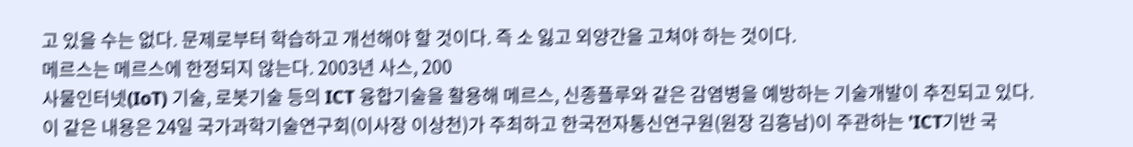고 있을 수는 없다. 문제로부터 학습하고 개선해야 할 것이다. 즉 소 잃고 외양간을 고쳐야 하는 것이다.
메르스는 메르스에 한정되지 않는다. 2003년 사스, 200
사물인터넷(IoT) 기술, 로봇기술 등의 ICT 융합기술을 활용해 메르스, 신종플루와 같은 감염병을 예방하는 기술개발이 추진되고 있다.
이 같은 내용은 24일 국가과학기술연구회(이사장 이상천)가 주최하고 한국전자통신연구원(원장 김흥남)이 주관하는 'ICT기반 국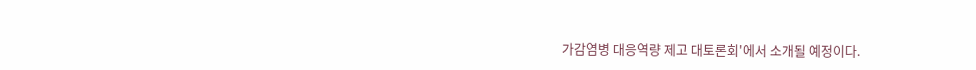가감염병 대응역량 제고 대토론회'에서 소개될 예정이다.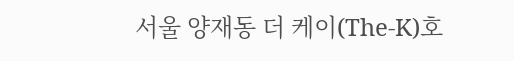서울 양재동 더 케이(The-K)호